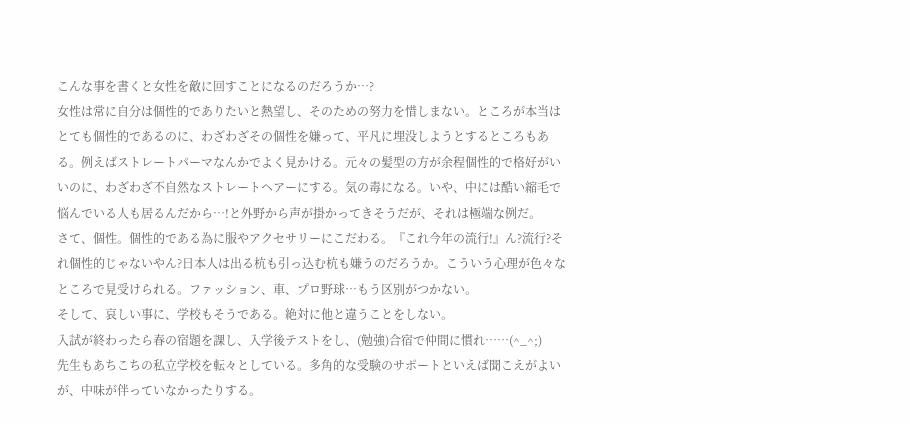こんな事を書くと女性を敵に回すことになるのだろうか…?
女性は常に自分は個性的でありたいと熱望し、そのための努力を惜しまない。ところが本当はとても個性的であるのに、わざわざその個性を嫌って、平凡に埋没しようとするところもある。例えばストレートパーマなんかでよく見かける。元々の髪型の方が余程個性的で格好がいいのに、わざわざ不自然なストレートヘアーにする。気の毒になる。いや、中には酷い縮毛で悩んでいる人も居るんだから…!と外野から声が掛かってきそうだが、それは極端な例だ。
さて、個性。個性的である為に服やアクセサリーにこだわる。『これ今年の流行!』ん?流行?それ個性的じゃないやん?日本人は出る杭も引っ込む杭も嫌うのだろうか。こういう心理が色々なところで見受けられる。ファッション、車、プロ野球…もう区別がつかない。
そして、哀しい事に、学校もそうである。絶対に他と違うことをしない。
入試が終わったら春の宿題を課し、入学後テストをし、(勉強)合宿で仲間に慣れ……(^_^;)
先生もあちこちの私立学校を転々としている。多角的な受験のサポートといえば聞こえがよいが、中味が伴っていなかったりする。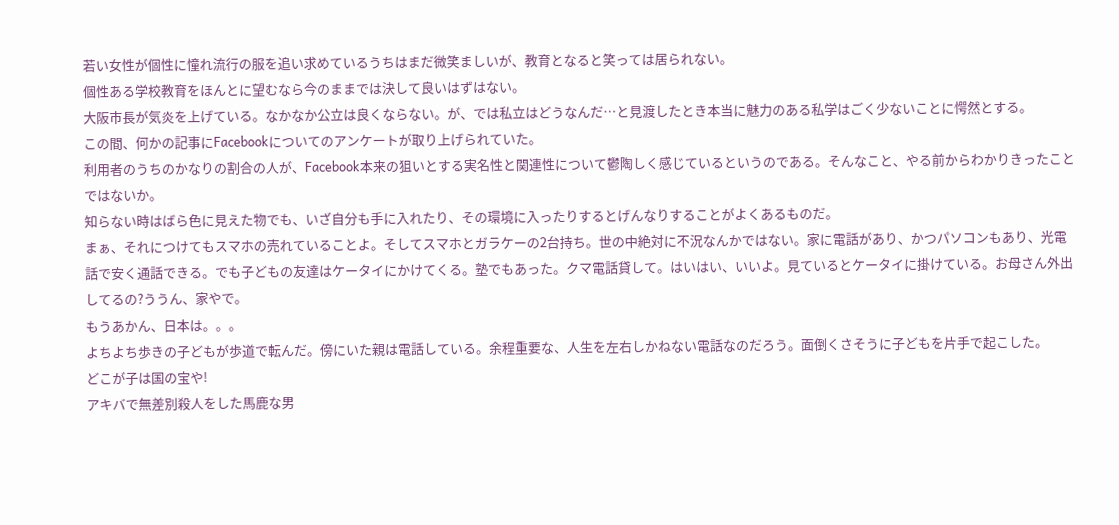若い女性が個性に憧れ流行の服を追い求めているうちはまだ微笑ましいが、教育となると笑っては居られない。
個性ある学校教育をほんとに望むなら今のままでは決して良いはずはない。
大阪市長が気炎を上げている。なかなか公立は良くならない。が、では私立はどうなんだ…と見渡したとき本当に魅力のある私学はごく少ないことに愕然とする。
この間、何かの記事にFacebookについてのアンケートが取り上げられていた。
利用者のうちのかなりの割合の人が、Facebook本来の狙いとする実名性と関連性について鬱陶しく感じているというのである。そんなこと、やる前からわかりきったことではないか。
知らない時はばら色に見えた物でも、いざ自分も手に入れたり、その環境に入ったりするとげんなりすることがよくあるものだ。
まぁ、それにつけてもスマホの売れていることよ。そしてスマホとガラケーの2台持ち。世の中絶対に不況なんかではない。家に電話があり、かつパソコンもあり、光電話で安く通話できる。でも子どもの友達はケータイにかけてくる。塾でもあった。クマ電話貸して。はいはい、いいよ。見ているとケータイに掛けている。お母さん外出してるの?ううん、家やで。
もうあかん、日本は。。。
よちよち歩きの子どもが歩道で転んだ。傍にいた親は電話している。余程重要な、人生を左右しかねない電話なのだろう。面倒くさそうに子どもを片手で起こした。
どこが子は国の宝や!
アキバで無差別殺人をした馬鹿な男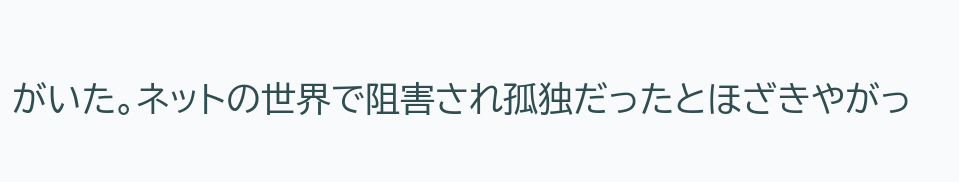がいた。ネットの世界で阻害され孤独だったとほざきやがっ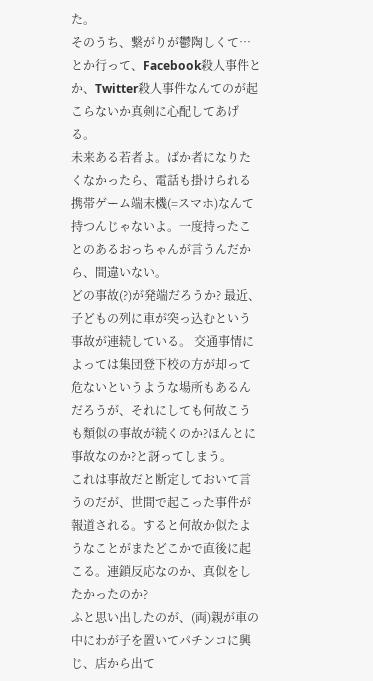た。
そのうち、繋がりが鬱陶しくて…とか行って、Facebook殺人事件とか、Twitter殺人事件なんてのが起こらないか真剣に心配してあげる。
未来ある若者よ。ばか者になりたくなかったら、電話も掛けられる携帯ゲーム端末機(=スマホ)なんて持つんじゃないよ。一度持ったことのあるおっちゃんが言うんだから、間違いない。
どの事故(?)が発端だろうか? 最近、子どもの列に車が突っ込むという事故が連続している。 交通事情によっては集団登下校の方が却って危ないというような場所もあるんだろうが、それにしても何故こうも類似の事故が続くのか?ほんとに事故なのか?と訝ってしまう。
これは事故だと断定しておいて言うのだが、世間で起こった事件が報道される。すると何故か似たようなことがまたどこかで直後に起こる。連鎖反応なのか、真似をしたかったのか?
ふと思い出したのが、(両)親が車の中にわが子を置いてパチンコに興じ、店から出て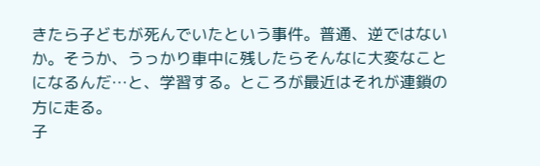きたら子どもが死んでいたという事件。普通、逆ではないか。そうか、うっかり車中に残したらそんなに大変なことになるんだ…と、学習する。ところが最近はそれが連鎖の方に走る。
子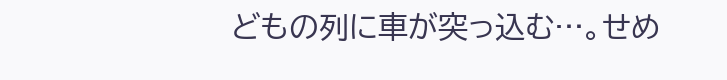どもの列に車が突っ込む…。せめ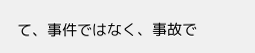て、事件ではなく、事故で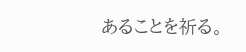あることを祈る。